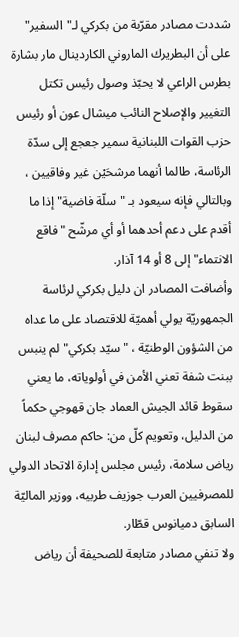شددت مصادر مقرّبة من بكركي لـ"السفير" على أن البطريرك الماروني الكاردينال مار بشارة بطرس الراعي لا يحبّذ وصول رئيس تكتل التغيير والإصلاح النائب ميشال عون أو رئيس حزب القوات اللبنانية سمير جعجع إلى سدّة الرئاسة، طالما أنهما مرشحَيْن غير وفاقيين ، وبالتالي فإنه سيعود بـ "سلّة فاضية" إذا ما أقدم على دعم أحدهما أو أي مرشّح "فاقع الانتماء" إلى 8 أو 14 آذار.
وأضافت المصادر ان دليل بكركي لرئاسة الجمهوريّة يولي أهميّة للاقتصاد على ما عداه من الشؤون الوطنيّة ، "سيّد بكركي" لم ينبس ببنت شفة تعني الأمن في أولوياته، ما يعني سقوط قائد الجيش العماد جان قهوجي حكماً من الدليل، وتعويم كلّ من: حاكم مصرف لبنان رياض سلامة، رئيس مجلس إدارة الاتحاد الدولي للمصرفيين العرب جوزيف طربيه، ووزير الماليّة السابق دميانوس قطّار.
ولا تنفي مصادر متابعة للصحيفة أن رياض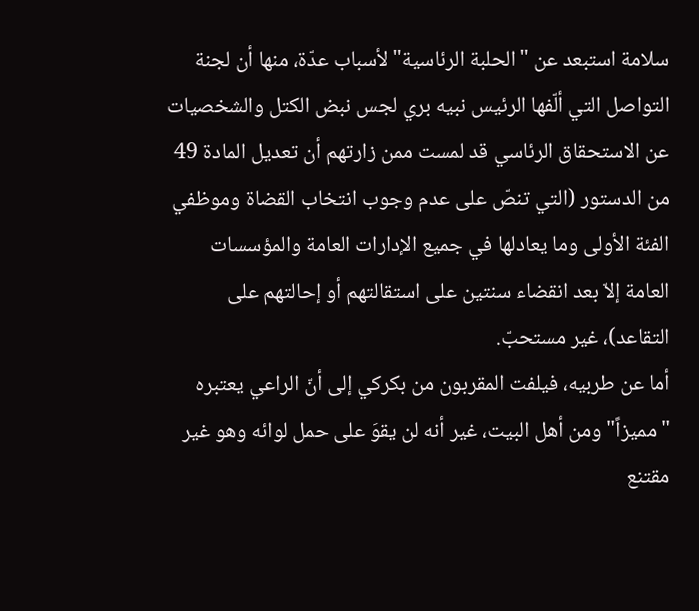سلامة استبعد عن "الحلبة الرئاسية" لأسباب عدّة، منها أن لجنة التواصل التي ألّفها الرئيس نبيه بري لجس نبض الكتل والشخصيات عن الاستحقاق الرئاسي قد لمست ممن زارتهم أن تعديل المادة 49 من الدستور (التي تنصّ على عدم وجوب انتخاب القضاة وموظفي الفئة الأولى وما يعادلها في جميع الإدارات العامة والمؤسسات العامة إلاّ بعد انقضاء سنتين على استقالتهم أو إحالتهم على التقاعد)، غير مستحبّ.
أما عن طربيه، فيلفت المقربون من بكركي إلى أنّ الراعي يعتبره "مميزاً" ومن أهل البيت، غير أنه لن يقوَ على حمل لوائه وهو غير مقتنع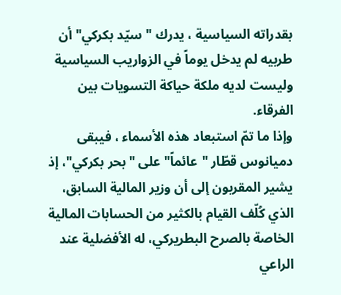بقدراته السياسية ، يدرك "سيّد بكركي" أن طربيه لم يدخل يوماً في الزواريب السياسية وليست لديه ملكة حياكة التسويات بين الفرقاء.
وإذا ما تمّ استبعاد هذه الأسماء ، فيبقى دميانوس قطّار "عائماً" على "بحر بكركي"، إذ يشير المقربون إلى أن وزير المالية السابق، الذي كُلّف القيام بالكثير من الحسابات المالية الخاصة بالصرح البطريركي، له الأفضلية عند الراعي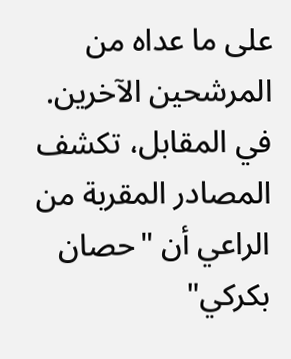على ما عداه من المرشحين الآخرين.
في المقابل، تكشف المصادر المقربة من الراعي أن "حصان بكركي"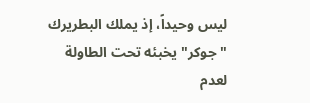ليس وحيداً، إذ يملك البطريرك "جوكر" يخبئه تحت الطاولة لعدم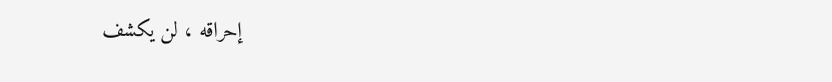إحراقه ، لن يكشف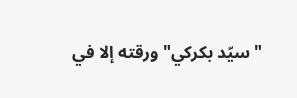"سيّد بكركي" ورقته إلا في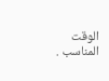الوقت المناسب .